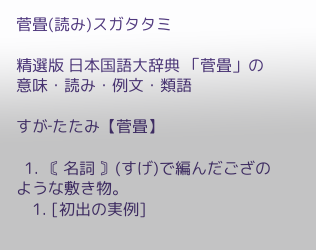菅畳(読み)スガタタミ

精選版 日本国語大辞典 「菅畳」の意味・読み・例文・類語

すが‐たたみ【菅畳】

  1. 〘 名詞 〙(すげ)で編んだござのような敷き物。
    1. [初出の実例]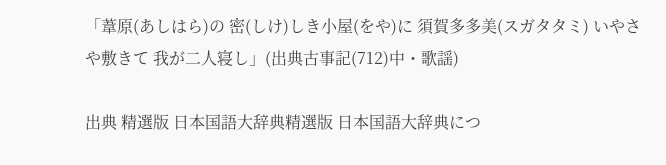「葦原(あしはら)の 密(しけ)しき小屋(をや)に 須賀多多美(スガタタミ) いやさや敷きて 我が二人寝し」(出典古事記(712)中・歌謡)

出典 精選版 日本国語大辞典精選版 日本国語大辞典につ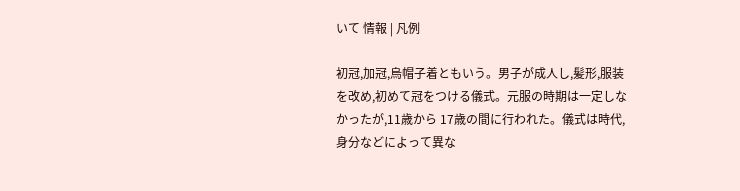いて 情報 | 凡例

初冠,加冠,烏帽子着ともいう。男子が成人し,髪形,服装を改め,初めて冠をつける儀式。元服の時期は一定しなかったが,11歳から 17歳の間に行われた。儀式は時代,身分などによって異な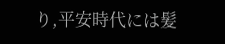り,平安時代には髪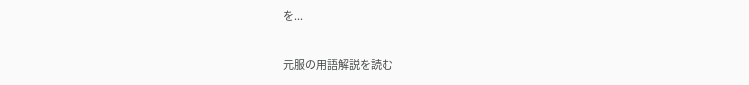を...

元服の用語解説を読む